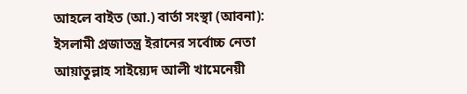আহলে বাইত (আ.) বার্তা সংস্থা (আবনা): ইসলামী প্রজাতন্ত্র ইরানের সর্বোচ্চ নেতা আয়াতুল্লাহ সাইয়্যেদ আলী খামেনেয়ী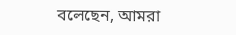বলেছেন, আমরা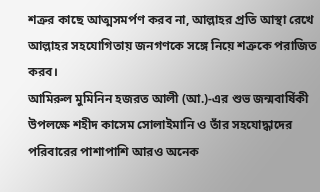শত্রুর কাছে আত্মসমর্পণ করব না, আল্লাহর প্রতি আস্থা রেখে আল্লাহর সহযোগিতায় জনগণকে সঙ্গে নিয়ে শত্রুকে পরাজিত করব।
আমিরুল মুমিনিন হজরত আলী (আ.)-এর শুভ জন্মবার্ষিকী উপলক্ষে শহীদ কাসেম সোলাইমানি ও তাঁর সহযোদ্ধাদের পরিবারের পাশাপাশি আরও অনেক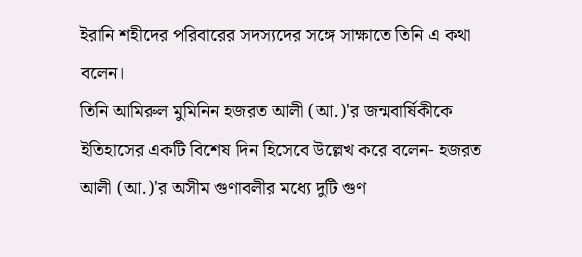ইরানি শহীদের পরিবারের সদস্যদের সঙ্গে সাক্ষাতে তিনি এ কথা বলেন।
তিনি আমিরুল মুমিনিন হজরত আলী (আ.)'র জন্মবার্ষিকীকে ইতিহাসের একটি বিশেষ দিন হিসেবে উল্লেখ করে বলেন- হজরত আলী (আ.)'র অসীম গুণাবলীর মধ্যে দুটি গুণ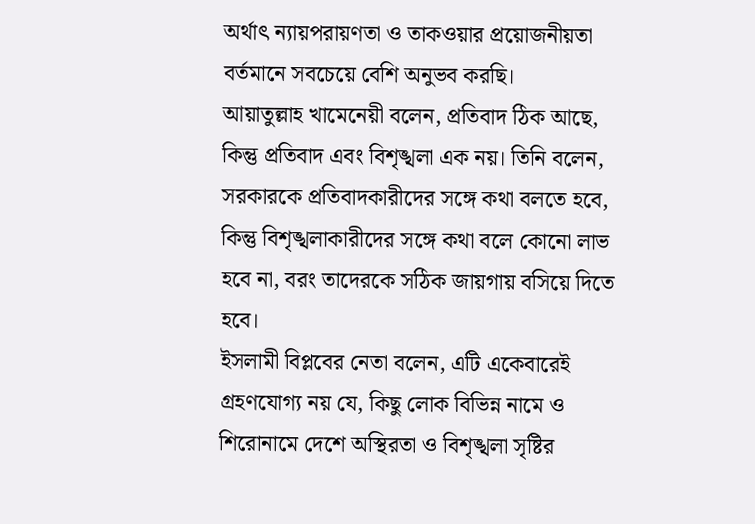অর্থাৎ ন্যায়পরায়ণতা ও তাকওয়ার প্রয়োজনীয়তা বর্তমানে সবচেয়ে বেশি অনুভব করছি।
আয়াতুল্লাহ খামেনেয়ী বলেন, প্রতিবাদ ঠিক আছে, কিন্তু প্রতিবাদ এবং বিশৃঙ্খলা এক নয়। তিনি বলেন, সরকারকে প্রতিবাদকারীদের সঙ্গে কথা বলতে হবে, কিন্তু বিশৃঙ্খলাকারীদের সঙ্গে কথা বলে কোনো লাভ হবে না, বরং তাদেরকে সঠিক জায়গায় বসিয়ে দিতে হবে।
ইসলামী বিপ্লবের নেতা বলেন, এটি একেবারেই গ্রহণযোগ্য নয় যে, কিছু লোক বিভিন্ন নামে ও শিরোনামে দেশে অস্থিরতা ও বিশৃঙ্খলা সৃষ্টির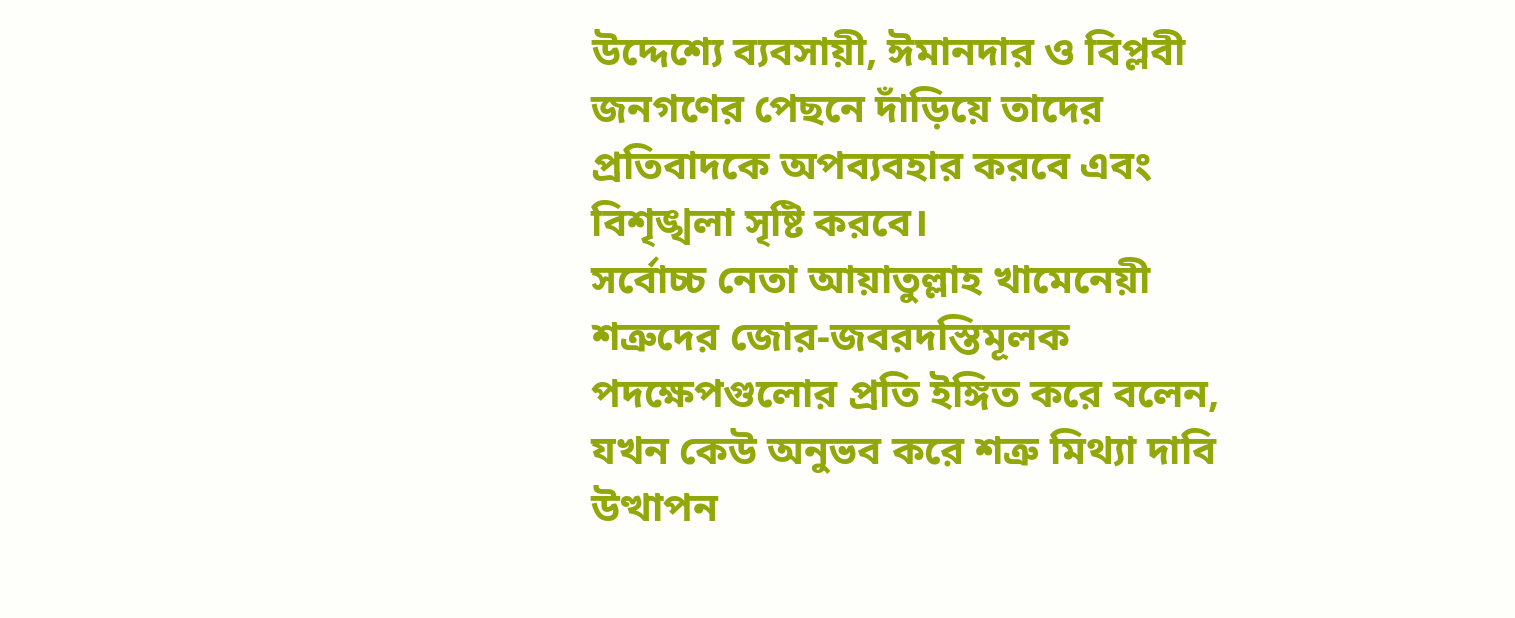উদ্দেশ্যে ব্যবসায়ী, ঈমানদার ও বিপ্লবী জনগণের পেছনে দাঁড়িয়ে তাদের প্রতিবাদকে অপব্যবহার করবে এবং বিশৃঙ্খলা সৃষ্টি করবে।
সর্বোচ্চ নেতা আয়াতুল্লাহ খামেনেয়ী শত্রুদের জোর-জবরদস্তিমূলক পদক্ষেপগুলোর প্রতি ইঙ্গিত করে বলেন, যখন কেউ অনুভব করে শত্রু মিথ্যা দাবি উত্থাপন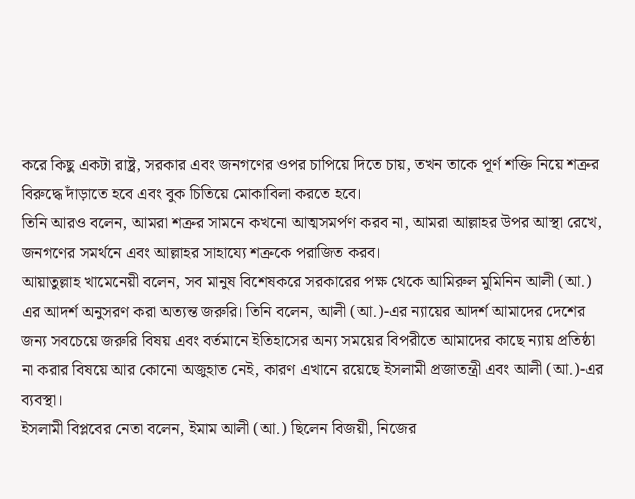করে কিছু একটা রাষ্ট্র, সরকার এবং জনগণের ওপর চাপিয়ে দিতে চায়, তখন তাকে পূর্ণ শক্তি নিয়ে শত্রুর বিরুদ্ধে দাঁড়াতে হবে এবং বুক চিতিয়ে মোকাবিলা করতে হবে।
তিনি আরও বলেন, আমরা শত্রুর সামনে কখনো আত্মসমর্পণ করব না, আমরা আল্লাহর উপর আস্থা রেখে, জনগণের সমর্থনে এবং আল্লাহর সাহায্যে শত্রুকে পরাজিত করব।
আয়াতুল্লাহ খামেনেয়ী বলেন, সব মানুষ বিশেষকরে সরকারের পক্ষ থেকে আমিরুল মুমিনিন আলী (আ.) এর আদর্শ অনুসরণ করা অত্যন্ত জরুরি। তিনি বলেন, আলী (আ.)-এর ন্যায়ের আদর্শ আমাদের দেশের জন্য সবচেয়ে জরুরি বিষয় এবং বর্তমানে ইতিহাসের অন্য সময়ের বিপরীতে আমাদের কাছে ন্যায় প্রতিষ্ঠা না করার বিষয়ে আর কোনো অজুহাত নেই, কারণ এখানে রয়েছে ইসলামী প্রজাতন্ত্রী এবং আলী (আ.)-এর ব্যবস্থা।
ইসলামী বিপ্লবের নেতা বলেন, ইমাম আলী (আ.) ছিলেন বিজয়ী, নিজের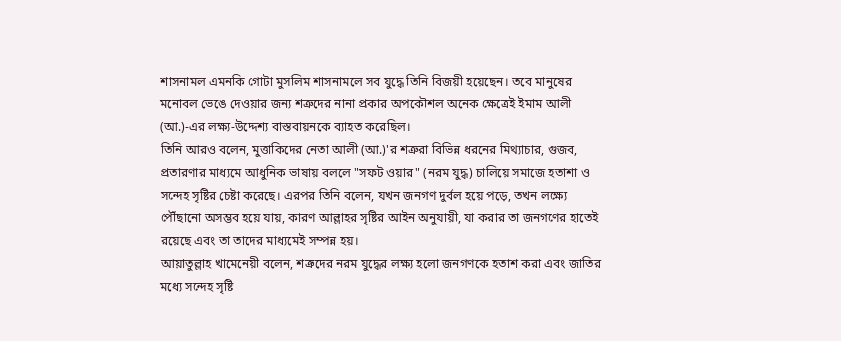শাসনামল এমনকি গোটা মুসলিম শাসনামলে সব যুদ্ধে তিনি বিজয়ী হয়েছেন। তবে মানুষের মনোবল ভেঙে দেওয়ার জন্য শত্রুদের নানা প্রকার অপকৌশল অনেক ক্ষেত্রেই ইমাম আলী (আ.)-এর লক্ষ্য-উদ্দেশ্য বাস্তবায়নকে ব্যাহত করেছিল।
তিনি আরও বলেন, মুত্তাকিদের নেতা আলী (আ.)'র শত্রুরা বিভিন্ন ধরনের মিথ্যাচার, গুজব, প্রতারণার মাধ্যমে আধুনিক ভাষায় বললে "সফট ওয়ার" (নরম যুদ্ধ) চালিয়ে সমাজে হতাশা ও সন্দেহ সৃষ্টির চেষ্টা করেছে। এরপর তিনি বলেন, যখন জনগণ দুর্বল হয়ে পড়ে, তখন লক্ষ্যে পৌঁছানো অসম্ভব হয়ে যায়, কারণ আল্লাহর সৃষ্টির আইন অনুযায়ী, যা করার তা জনগণের হাতেই রয়েছে এবং তা তাদের মাধ্যমেই সম্পন্ন হয়।
আয়াতুল্লাহ খামেনেয়ী বলেন, শত্রুদের নরম যুদ্ধের লক্ষ্য হলো জনগণকে হতাশ করা এবং জাতির মধ্যে সন্দেহ সৃষ্টি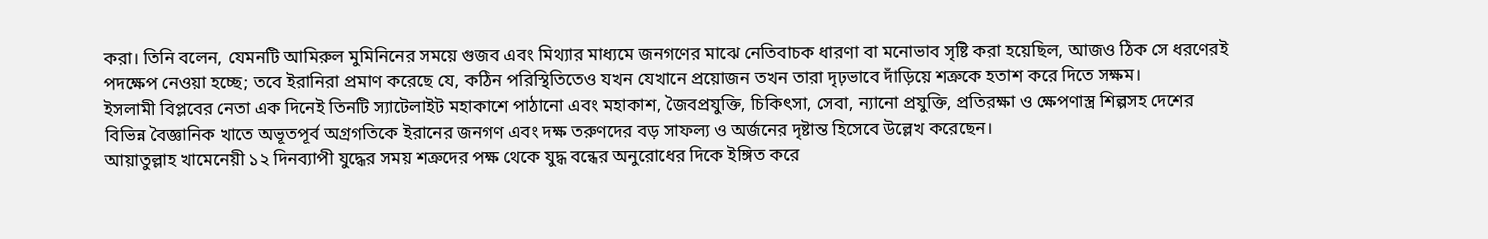করা। তিনি বলেন, যেমনটি আমিরুল মুমিনিনের সময়ে গুজব এবং মিথ্যার মাধ্যমে জনগণের মাঝে নেতিবাচক ধারণা বা মনোভাব সৃষ্টি করা হয়েছিল, আজও ঠিক সে ধরণেরই পদক্ষেপ নেওয়া হচ্ছে; তবে ইরানিরা প্রমাণ করেছে যে, কঠিন পরিস্থিতিতেও যখন যেখানে প্রয়োজন তখন তারা দৃঢ়ভাবে দাঁড়িয়ে শত্রুকে হতাশ করে দিতে সক্ষম।
ইসলামী বিপ্লবের নেতা এক দিনেই তিনটি স্যাটেলাইট মহাকাশে পাঠানো এবং মহাকাশ, জৈবপ্রযুক্তি, চিকিৎসা, সেবা, ন্যানো প্রযুক্তি, প্রতিরক্ষা ও ক্ষেপণাস্ত্র শিল্পসহ দেশের বিভিন্ন বৈজ্ঞানিক খাতে অভূতপূর্ব অগ্রগতিকে ইরানের জনগণ এবং দক্ষ তরুণদের বড় সাফল্য ও অর্জনের দৃষ্টান্ত হিসেবে উল্লেখ করেছেন।
আয়াতুল্লাহ খামেনেয়ী ১২ দিনব্যাপী যুদ্ধের সময় শত্রুদের পক্ষ থেকে যুদ্ধ বন্ধের অনুরোধের দিকে ইঙ্গিত করে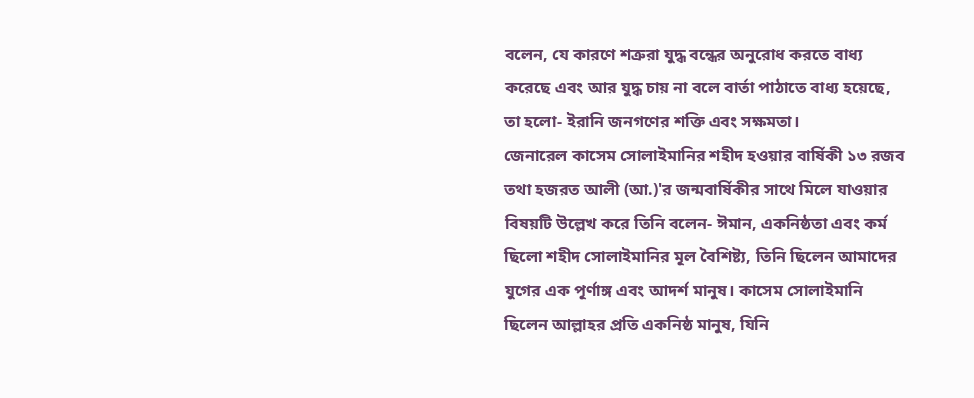বলেন, যে কারণে শত্রুরা যুদ্ধ বন্ধের অনুরোধ করতে বাধ্য করেছে এবং আর যুদ্ধ চায় না বলে বার্তা পাঠাতে বাধ্য হয়েছে, তা হলো- ইরানি জনগণের শক্তি এবং সক্ষমতা।
জেনারেল কাসেম সোলাইমানির শহীদ হওয়ার বার্ষিকী ১৩ রজব তথা হজরত আলী (আ.)'র জন্মবার্ষিকীর সাথে মিলে যাওয়ার বিষয়টি উল্লেখ করে তিনি বলেন- ঈমান, একনিষ্ঠতা এবং কর্ম ছিলো শহীদ সোলাইমানির মূল বৈশিষ্ট্য, তিনি ছিলেন আমাদের যুগের এক পূর্ণাঙ্গ এবং আদর্শ মানুষ। কাসেম সোলাইমানি ছিলেন আল্লাহর প্রতি একনিষ্ঠ মানুষ, যিনি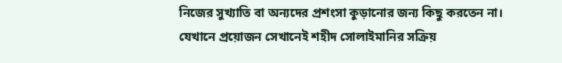নিজের সুখ্যাতি বা অন্যদের প্রশংসা কুড়ানোর জন্য কিছু করতেন না।
যেখানে প্রয়োজন সেখানেই শহীদ সোলাইমানির সক্রিয়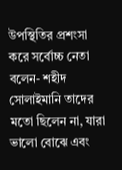উপস্থিতির প্রশংসা করে সর্বোচ্চ নেতা বলেন- শহীদ সোলাইমানি তাদের মতো ছিলেন না, যারা ভালো বোঝে এবং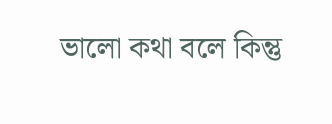ভালো কথা বলে কিন্তু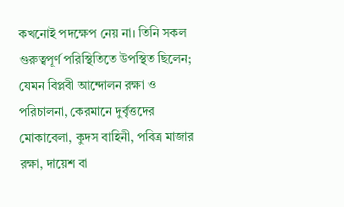কখনোই পদক্ষেপ নেয় না। তিনি সকল গুরুত্বপূর্ণ পরিস্থিতিতে উপস্থিত ছিলেন; যেমন বিপ্লবী আন্দোলন রক্ষা ও পরিচালনা, কেরমানে দুর্বৃত্তদের মোকাবেলা, কুদস বাহিনী, পবিত্র মাজার রক্ষা, দায়েশ বা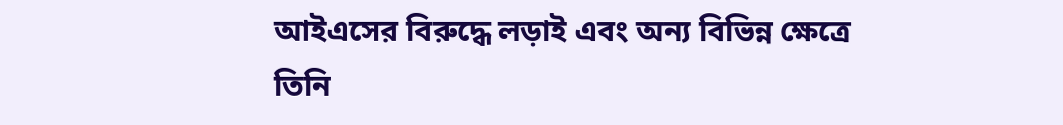আইএসের বিরুদ্ধে লড়াই এবং অন্য বিভিন্ন ক্ষেত্রে তিনি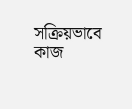সক্রিয়ভাবে কাজ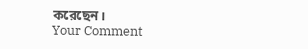করেছেন।
Your Comment